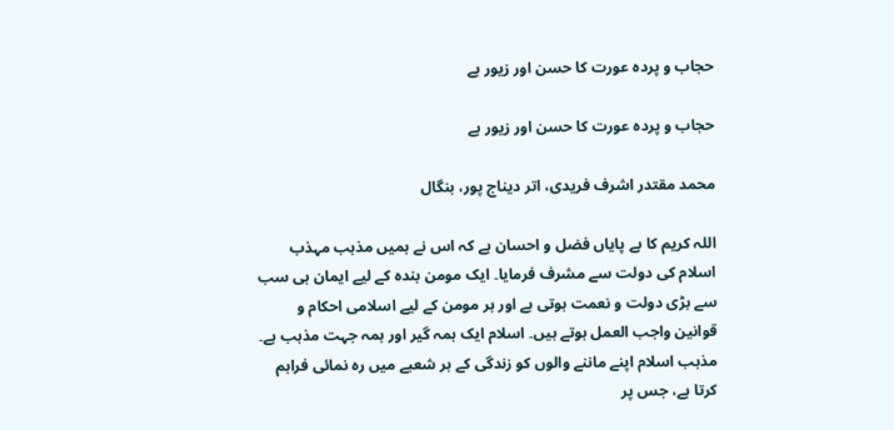حجاب و پردہ عورت کا حسن اور زیور ہے

حجاب و پردہ عورت کا حسن اور زیور ہے

محمد مقتدر اشرف فریدی، اتر دیناج پور، بنگال

اللہ کریم کا بے پایاں فضل و احسان ہے کہ اس نے ہمیں مذہب مہذب اسلام کی دولت سے مشرف فرمایا۔ ایک مومن بندہ کے لیے ایمان ہی سب سے بڑی دولت و نعمت ہوتی ہے اور ہر مومن کے لیے اسلامی احکام و قوانین واجب العمل ہوتے ہیں۔ اسلام ایک ہمہ گیر اور ہمہ جہت مذہب ہے۔ مذہب اسلام اپنے ماننے والوں کو زندگی کے ہر شعبے میں رہ نمائی فراہم کرتا ہے، جس پر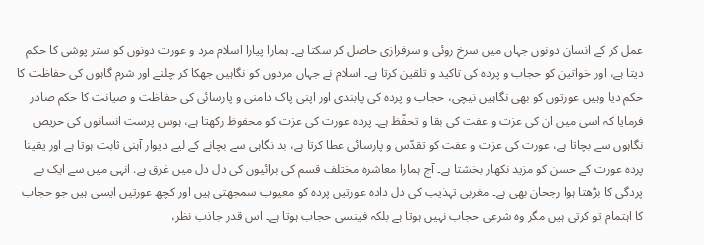عمل کر کے انسان دونوں جہاں میں سرخ روئی و سرفرازی حاصل کر سکتا ہے۔ ہمارا پیارا اسلام مرد و عورت دونوں کو ستر پوشی کا حکم دیتا ہے، اور خواتین کو حجاب و پردہ کی تاکید و تلقین کرتا ہے۔ اسلام نے جہاں مردوں کو نگاہیں جھکا کر چلنے اور شرم گاہوں کی حفاظت کا حکم دیا وہیں عورتوں کو بھی نگاہیں نیچی، حجاب و پردہ کی پابندی اور اپنی پاک دامنی و پارسائی کی حفاظت و صیانت کا حکم صادر فرمایا کہ اسی میں ان کی عزت و عفت کی بقا و تحفّظ ہے۔ پردہ عورت کی عزت کو محفوظ رکھتا ہے، ہوس پرست انسانوں کی حریص نگاہوں سے بچاتا ہے، عورت کی عزت و عفت کو تقدّس و پارسائی عطا کرتا ہے، بد نگاہی سے بچانے کے لیے دیوار آہنی ثابت ہوتا ہے اور یقینا پردہ عورت کے حسن کو مزید نکھار بخشتا ہے۔ آج ہمارا معاشرہ مختلف قسم کی برائیوں کی دل دل میں غرق ہے. انہی میں سے ایک بے پردگی کا بڑھتا ہوا رجحان بھی ہے۔ مغربی تہذیب کی دل دادہ عورتیں پردہ کو معیوب سمجھتی ہیں اور کچھ عورتیں ایسی ہیں جو حجاب کا اہتمام تو کرتی ہیں مگر وہ شرعی حجاب نہیں ہوتا ہے بلکہ فینسی حجاب ہوتا ہے۔ اس قدر جاذب نظر،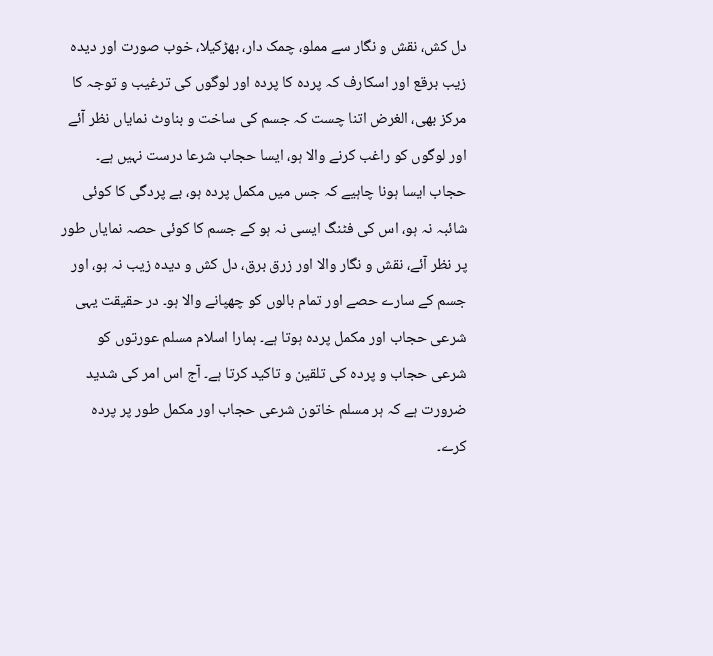دل کش، نقش و نگار سے مملو، چمک دار، بھڑکیلا، خوب صورت اور دیدہ زیب برقع اور اسکارف کہ پردہ کا پردہ اور لوگوں کی ترغیب و توجہ کا مرکز بھی، الغرض اتنا چست کہ جسم کی ساخت و بناوٹ نمایاں نظر آئے اور لوگوں کو راغب کرنے والا ہو، ایسا حجاب شرعا درست نہیں ہے۔ حجاب ایسا ہونا چاہیے کہ جس میں مکمل پردہ ہو، بے پردگی کا کوئی شائبہ نہ ہو، اس کی فٹنگ ایسی نہ ہو کے جسم کا کوئی حصہ نمایاں طور پر نظر آئے، نقش و نگار والا اور زرق برق، دل کش و دیدہ زیب نہ ہو، اور جسم کے سارے حصے اور تمام بالوں کو چھپانے والا ہو۔ در حقیقت یہی شرعی حجاب اور مکمل پردہ ہوتا ہے۔ ہمارا اسلام مسلم عورتوں کو شرعی حجاب و پردہ کی تلقین و تاکید کرتا ہے۔ آج اس امر کی شدید ضرورت ہے کہ ہر مسلم خاتون شرعی حجاب اور مکمل طور پر پردہ کرے۔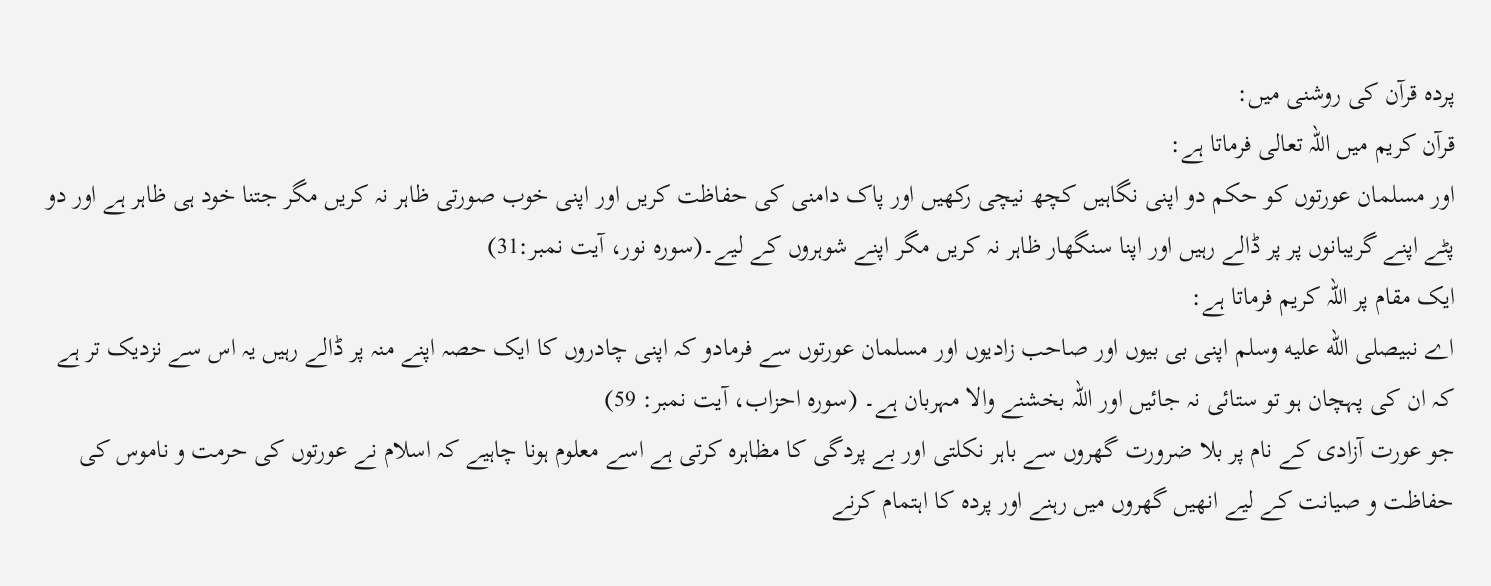پردہ قرآن کی روشنی میں:
قرآن کریم میں اللہ تعالی فرماتا ہے:
اور مسلمان عورتوں کو حکم دو اپنی نگاہیں کچھ نیچی رکھیں اور پاک دامنی کی حفاظت کریں اور اپنی خوب صورتی ظاہر نہ کریں مگر جتنا خود ہی ظاہر ہے اور دو پٹے اپنے گریبانوں پر پر ڈالے رہیں اور اپنا سنگھار ظاہر نہ کریں مگر اپنے شوہروں کے لیے۔(سورہ نور، آیت نمبر:31)
ایک مقام پر اللہ کریم فرماتا ہے:
اے نبیصلى الله عليه وسلم اپنی بی بیوں اور صاحب زادیوں اور مسلمان عورتوں سے فرمادو کہ اپنی چادروں کا ایک حصہ اپنے منہ پر ڈالے رہیں یہ اس سے نزدیک تر ہے کہ ان کی پہچان ہو تو ستائی نہ جائیں اور اللہ بخشنے والا مہربان ہے۔ (سورہ احزاب، آیت نمبر: 59)
جو عورت آزادی کے نام پر بلا ضرورت گھروں سے باہر نکلتی اور بے پردگی کا مظاہرہ کرتی ہے اسے معلوم ہونا چاہیے کہ اسلام نے عورتوں کی حرمت و ناموس کی حفاظت و صیانت کے لیے انھیں گھروں میں رہنے اور پردہ کا اہتمام کرنے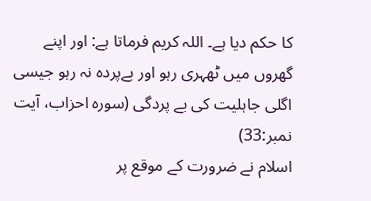کا حکم دیا ہے۔ اللہ کریم فرماتا ہے: اور اپنے گھروں میں ٹھہری رہو اور بےپردہ نہ رہو جیسی اگلی جاہلیت کی بے پردگی (سورہ احزاب، آیت نمبر:33)
اسلام نے ضرورت کے موقع پر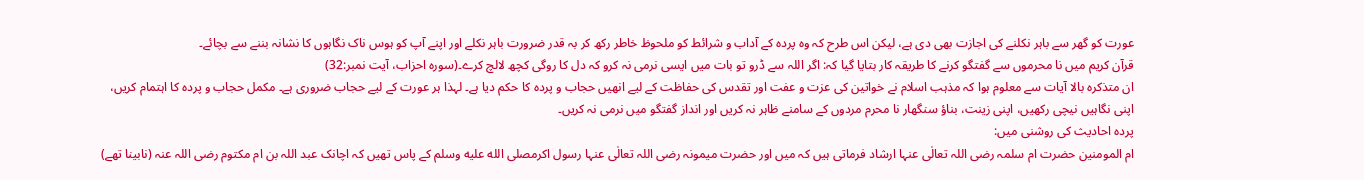عورت کو گھر سے باہر نکلنے کی اجازت بھی دی ہے، لیکن اس طرح کہ وہ پردہ کے آداب و شرائط کو ملحوظ خاطر رکھ کر بہ قدر ضرورت باہر نکلے اور اپنے آپ کو ہوس ناک نگاہوں کا نشانہ بننے سے بچائے۔
قرآن کریم میں نا محرموں سے گفتگو کرنے کا طریقہ کار بتایا گیا کہ: اگر اللہ سے ڈرو تو بات میں ایسی نرمی نہ کرو کہ دل کا روگی کچھ لالچ کرے۔(سورہ احزاب، آیت نمبر:32)
ان متذکرہ بالا آیات سے معلوم ہوا کہ مذہب اسلام نے خواتین کی عزت و عفت اور تقدس کی حفاظت کے لیے انھیں حجاب و پردہ کا حکم دیا ہے۔ لہذا ہر عورت کے لیے حجاب ضروری ہے۔ مکمل حجاب و پردہ کا اہتمام کریں، اپنی نگاہیں نیچی رکھیں، اپنی زینت، بناؤ سنگھار نا محرم مردوں کے سامنے ظاہر نہ کریں اور انداز گفتگو میں نرمی نہ کریں۔
پردہ احادیث کی روشنی میں:
ام المومنین حضرت ام سلمہ رضی اللہ تعالٰی عنہا ارشاد فرماتی ہیں کہ میں اور حضرت میمونہ رضی اللہ تعالٰی عنہا رسول اکرمصلى الله عليه وسلم کے پاس تھیں کہ اچانک عبد اللہ بن ام مکتوم رضی اللہ عنہ (نابینا تھے)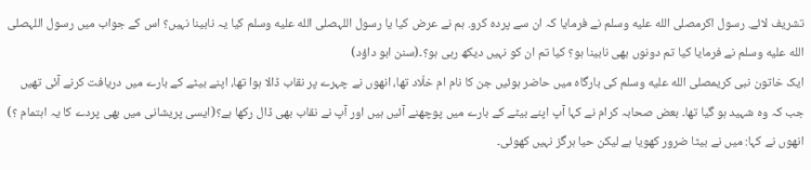تشریف لائے. رسول اکرمصلى الله عليه وسلم نے فرمایا کہ ان سے پردہ کرو. ہم نے عرض کیا یا رسول اللہصلى الله عليه وسلم کیا یہ نابینا نہیں؟ اس کے جواب میں رسول اللہصلى الله عليه وسلم نے فرمایا کیا تم دونوں بھی نابینا ہو؟ کیا تم ان کو نہیں دیکھ رہی ہو؟۔(سنن ابو داؤد)
ایک خاتون نبی کریمصلى الله عليه وسلم کی بارگاہ میں حاضر ہوئیں جن کا نام ام خلّاد تھا، انھوں نے چہرے پر نقاب ڈالا ہوا تھا، اپنے بیٹے کے بارے میں دریافت کرنے آئی تھیں جب کہ وہ شہید ہو گیا تھا۔ بعض صحابہ کرام نے کہا آپ اپنے بیٹے کے بارے میں پوچھنے آئیں ہیں اور آپ نے نقاب بھی ڈال رکھا ہے؟(ایسی پریشانی میں بھی پردے کا یہ اہتمام ؟) انھوں نے کہا: میں نے بیٹا ضرور کھویا ہے لیکن حیا ہرگز نہیں کھوئی۔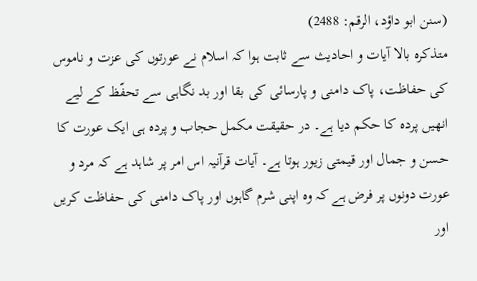(سنن ابو داؤد، الرقم: 2488)
متذکرہ بالا آیات و احادیث سے ثابت ہوا کہ اسلام نے عورتوں کی عزت و ناموس کی حفاظت، پاک دامنی و پارسائی کی بقا اور بد نگاہی سے تحفّظ کے لیے انھیں پردہ کا حکم دیا ہے۔ در حقیقت مکمل حجاب و پردہ ہی ایک عورت کا حسن و جمال اور قیمتی زیور ہوتا ہے۔ آیات قرآنیہ اس امر پر شاہد ہے کہ مرد و عورت دونوں پر فرض ہے کہ وہ اپنی شرم گاہوں اور پاک دامنی کی حفاظت کریں اور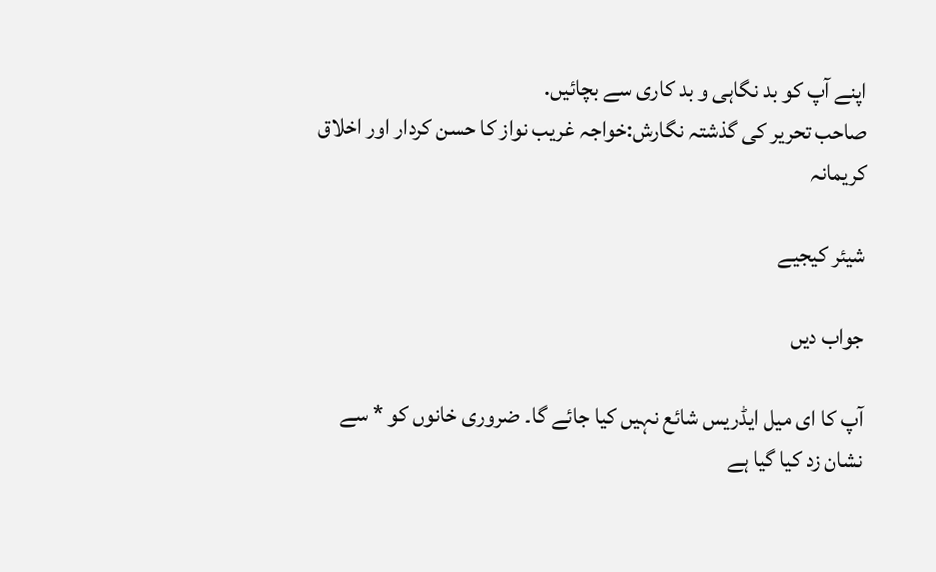اپنے آپ کو بد نگاہی و بد کاری سے بچائیں.
صاحب تحریر کی گذشتہ نگارش:خواجہ غریب نواز کا حسن کردار اور اخلاق کریمانہ

شیئر کیجیے

جواب دیں

آپ کا ای میل ایڈریس شائع نہیں کیا جائے گا۔ ضروری خانوں کو * سے نشان زد کیا گیا ہے